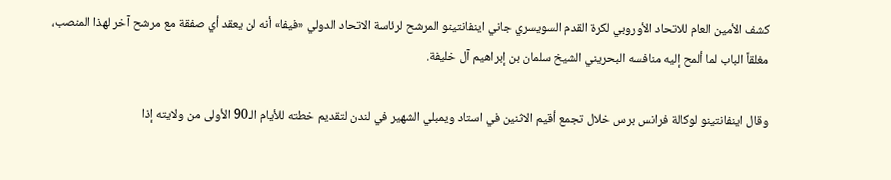كشف الأمين العام للاتحاد الأوروبي لكرة القدم السويسري جاني اينفانتينو المرشح لرئاسة الاتحاد الدولي «فيفا» أنه لن يعقد أي صفقة مع مرشح آخر لهذا المنصب، مغلقاً الباب لما ألمح إليه منافسه البحريني الشيخ سلمان بن إبراهيم آل خليفة.

وقال اينفانتينو لوكالة فرانس برس خلال تجمع أقيم الاثنين في استاد ويمبلي الشهير في لندن لتقديم خطته للأيام الـ90 الأولى من ولايته إذا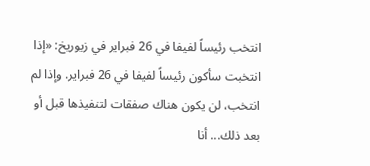انتخب رئيساً لفيفا في 26 فبراير في زيوريخ: «إذا انتخبت سأكون رئيساً لفيفا في 26 فبراير. وإذا لم انتخب، لن يكون هناك صفقات لتنفيذها قبل أو بعد ذلك... أنا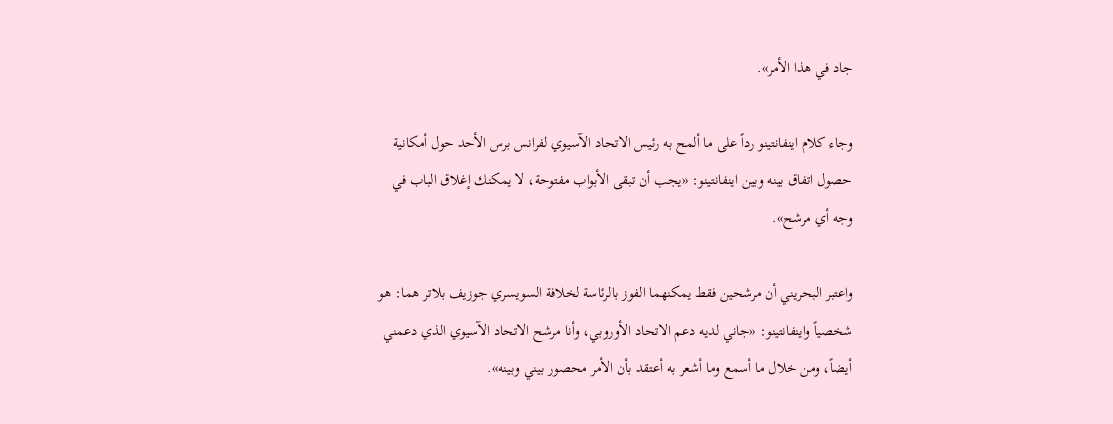جاد في هذا الأمر».

وجاء كلام اينفانتينو رداً على ما ألمح به رئيس الاتحاد الآسيوي لفرانس برس الأحد حول أمكانية حصول اتفاق بينه وبين اينفانتينو: «يجب أن تبقى الأبواب مفتوحة، لا يمكنك إغلاق الباب في وجه أي مرشح».

واعتبر البحريني أن مرشحين فقط يمكنهما الفوز بالرئاسة لخلافة السويسري جوزيف بلاتر هما: هو شخصياً واينفانتينو: «جاني لديه دعم الاتحاد الأوروبي، وأنا مرشح الاتحاد الآسيوي الذي دعمني أيضاً، ومن خلال ما أسمع وما أشعر به أعتقد بأن الأمر محصور بيني وبينه».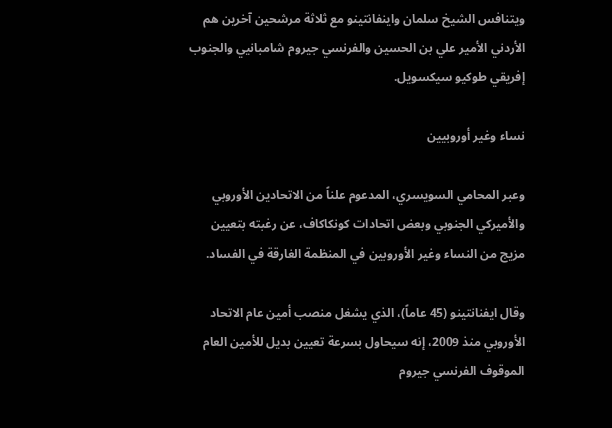ويتنافس الشيخ سلمان واينفانتينو مع ثلاثة مرشحين آخرين هم الأردني الأمير علي بن الحسين والفرنسي جيروم شامبانيي والجنوب إفريقي طوكيو سيكسويل.

نساء وغير أوروبيين

وعبر المحامي السويسري، المدعوم علناً من الاتحادين الأوروبي والأميركي الجنوبي وبعض اتحادات كونكاكاف، عن رغبته بتعيين مزيج من النساء وغير الأوروبين في المنظمة الغارقة في الفساد.

وقال ايفنانتينو (45 عاماً)، الذي يشغل منصب أمين عام الاتحاد الأوروبي منذ 2009، إنه سيحاول بسرعة تعيين بديل للأمين العام الموقوف الفرنسي جيروم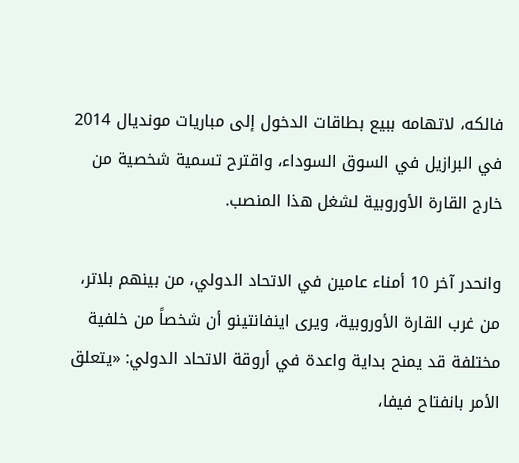فالكه، لاتهامه ببيع بطاقات الدخول إلى مباريات مونديال 2014 في البرازيل في السوق السوداء، واقترح تسمية شخصية من خارج القارة الأوروبية لشغل هذا المنصب.

وانحدر آخر 10 أمناء عامين في الاتحاد الدولي، من بينهم بلاتر، من غرب القارة الأوروبية، ويرى اينفانتينو أن شخصاً من خلفية مختلفة قد يمنح بداية واعدة في أروقة الاتحاد الدولي: «يتعلق الأمر بانفتاح فيفا،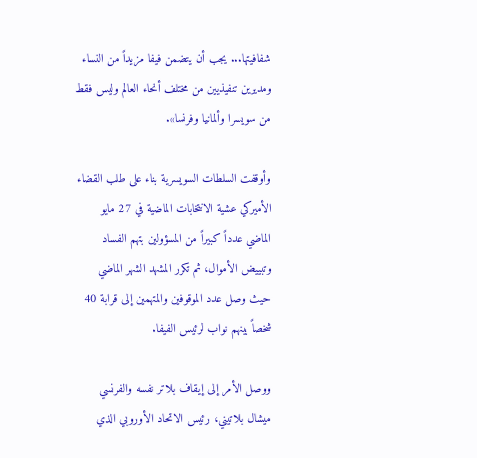شفافيتها... يجب أن يتضمن فيفا مزيداً من النساء ومديرين تنفيذيين من مختلف أنحاء العالم وليس فقط من سويسرا وألمانيا وفرنسا».

وأوقفت السلطات السويسرية بناء على طلب القضاء الأميركي عشية الانتخابات الماضية في 27 مايو الماضي عدداً كبيراً من المسؤولين بتهم الفساد وتبييض الأموال، ثم تكرر المشهد الشهر الماضي حيث وصل عدد الموقوفين والمتهمين إلى قرابة 40 شخصاً بينهم نواب لرئيس الفيفا.

ووصل الأمر إلى إيقاف بلاتر نفسه والفرنسي ميشال بلاتيني، رئيس الاتحاد الأوروبي الذي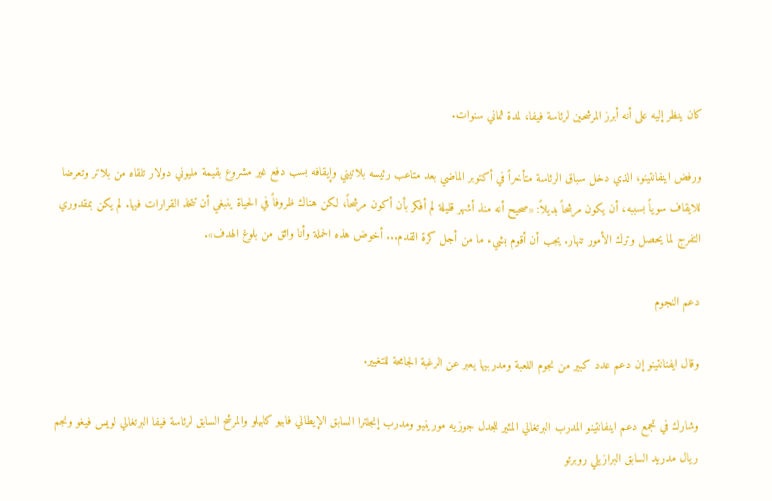كان ينظر إليه على أنه أبرز المرشحين لرئاسة فيفا، لمدة ثماني سنوات.

ورفض اينفانتينو، الذي دخل سباق الرئاسة متأخراً في أكتوبر الماضي بعد متاعب رئيسه بلاتيني وإيقافه بسب دفع غير مشروع بقيمة مليوني دولار تلقاه من بلاتر وتعرضا للايقاف سوياً بسببه، أن يكون مرشحاً بديلاً: «صحيح أنه منذ أشهر قليلة لم أفكر بأن أكون مرشحاً، لكن هناك ظروفاً في الحياة ينبغي أن تتخذ القرارات فيها. لم يكن بمقدوري التفرج لما يحصل وترك الأمور تنهار. يجب أن أقوم بشيء ما من أجل كرة القدم... أخوض هذه الحملة وأنا واثق من بلوغ الهدف».

دعم النجوم

وقال ايفنانتينو إن دعم عدد كبير من نجوم اللعبة ومدربيها يعبر عن الرغبة الجامحة للتغيير.

وشارك في تجمع دعم اينفانتينو المدرب البرتغالي المثير للجدل جوزيه مورينيو ومدرب إنجلترا السابق الإيطالي فابيو كابيلو والمرشح السابق لرئاسة فيفا البرتغالي لويس فيغو ونجم ريال مدريد السابق البرازيلي روبرتو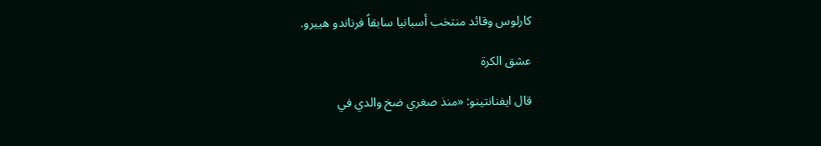كارلوس وقائد منتخب أسبانيا سابقاً فرناندو هييرو.

عشق الكرة

قال ايفنانتينو: «منذ صغري ضخ والدي في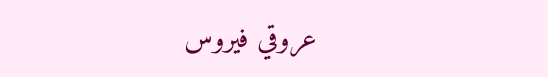عروقي فيروس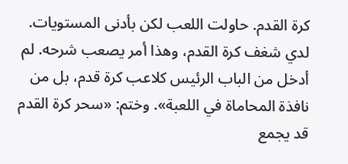كرة القدم. حاولت اللعب لكن بأدنى المستويات. لدي شغف كرة القدم، وهذا أمر يصعب شرحه. لم أدخل من الباب الرئيس كلاعب كرة قدم، بل من نافذة المحاماة في اللعبة». وختم: «سحر كرة القدم قد يجمع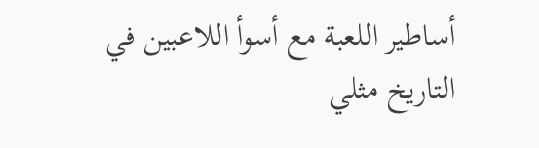أساطير اللعبة مع أسوأ اللاعبين في التاريخ مثلي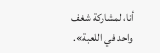أنا، لمشاركة شغف واحد في اللعبة».